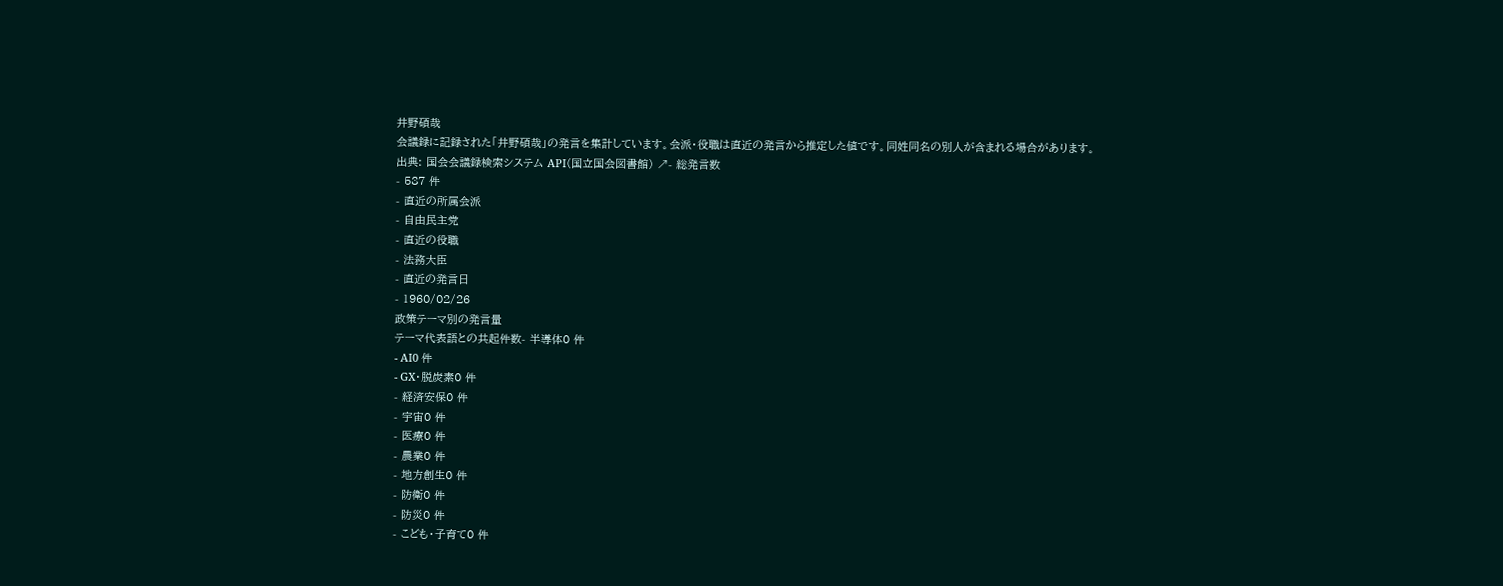井野碩哉
会議録に記録された「井野碩哉」の発言を集計しています。会派・役職は直近の発言から推定した値です。同姓同名の別人が含まれる場合があります。
出典: 国会会議録検索システム API(国立国会図書館) ↗- 総発言数
- 587 件
- 直近の所属会派
- 自由民主党
- 直近の役職
- 法務大臣
- 直近の発言日
- 1960/02/26
政策テーマ別の発言量
テーマ代表語との共起件数- 半導体0 件
- AI0 件
- GX・脱炭素0 件
- 経済安保0 件
- 宇宙0 件
- 医療0 件
- 農業0 件
- 地方創生0 件
- 防衛0 件
- 防災0 件
- こども・子育て0 件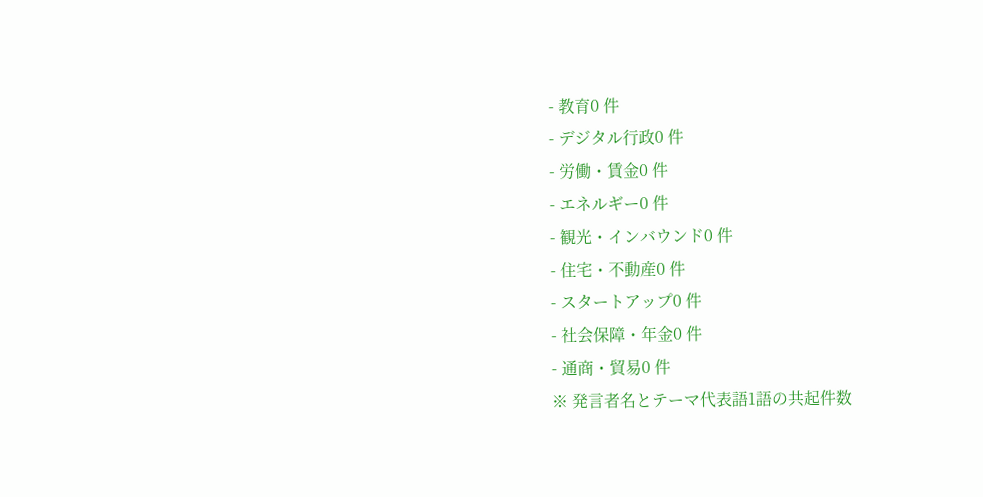- 教育0 件
- デジタル行政0 件
- 労働・賃金0 件
- エネルギー0 件
- 観光・インバウンド0 件
- 住宅・不動産0 件
- スタートアップ0 件
- 社会保障・年金0 件
- 通商・貿易0 件
※ 発言者名とテーマ代表語1語の共起件数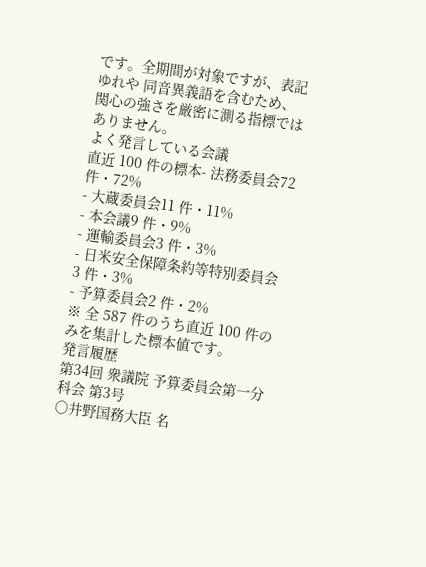です。全期間が対象ですが、表記ゆれや 同音異義語を含むため、関心の強さを厳密に測る指標ではありません。
よく発言している会議
直近 100 件の標本- 法務委員会72 件・72%
- 大蔵委員会11 件・11%
- 本会議9 件・9%
- 運輸委員会3 件・3%
- 日米安全保障条約等特別委員会3 件・3%
- 予算委員会2 件・2%
※ 全 587 件のうち直近 100 件のみを集計した標本値です。
発言履歴
第34回 衆議院 予算委員会第一分科会 第3号
○井野国務大臣 名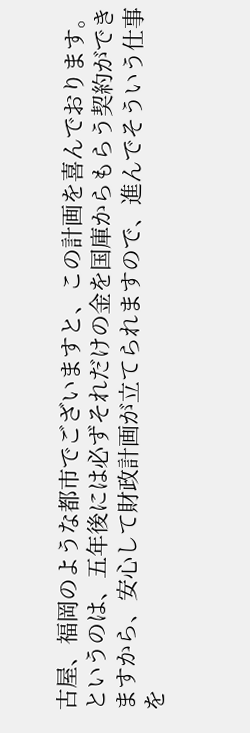古屋、福岡のような都市でございますと、この計画を喜んでおります。というのは、五年後には必ずそれだけの金を国庫からもらう契約ができますから、安心して財政計画が立てられますので、進んでそういう仕事を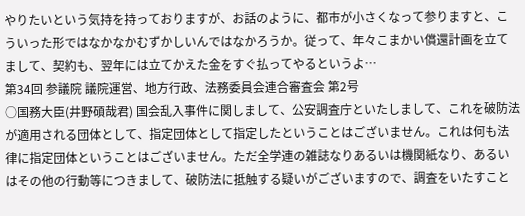やりたいという気持を持っておりますが、お話のように、都市が小さくなって参りますと、こういった形ではなかなかむずかしいんではなかろうか。従って、年々こまかい償還計画を立てまして、契約も、翌年には立てかえた金をすぐ払ってやるというよ…
第34回 参議院 議院運営、地方行政、法務委員会連合審査会 第2号
○国務大臣(井野碩哉君) 国会乱入事件に関しまして、公安調査庁といたしまして、これを破防法が適用される団体として、指定団体として指定したということはございません。これは何も法律に指定団体ということはございません。ただ全学連の雑誌なりあるいは機関紙なり、あるいはその他の行動等につきまして、破防法に抵触する疑いがございますので、調査をいたすこと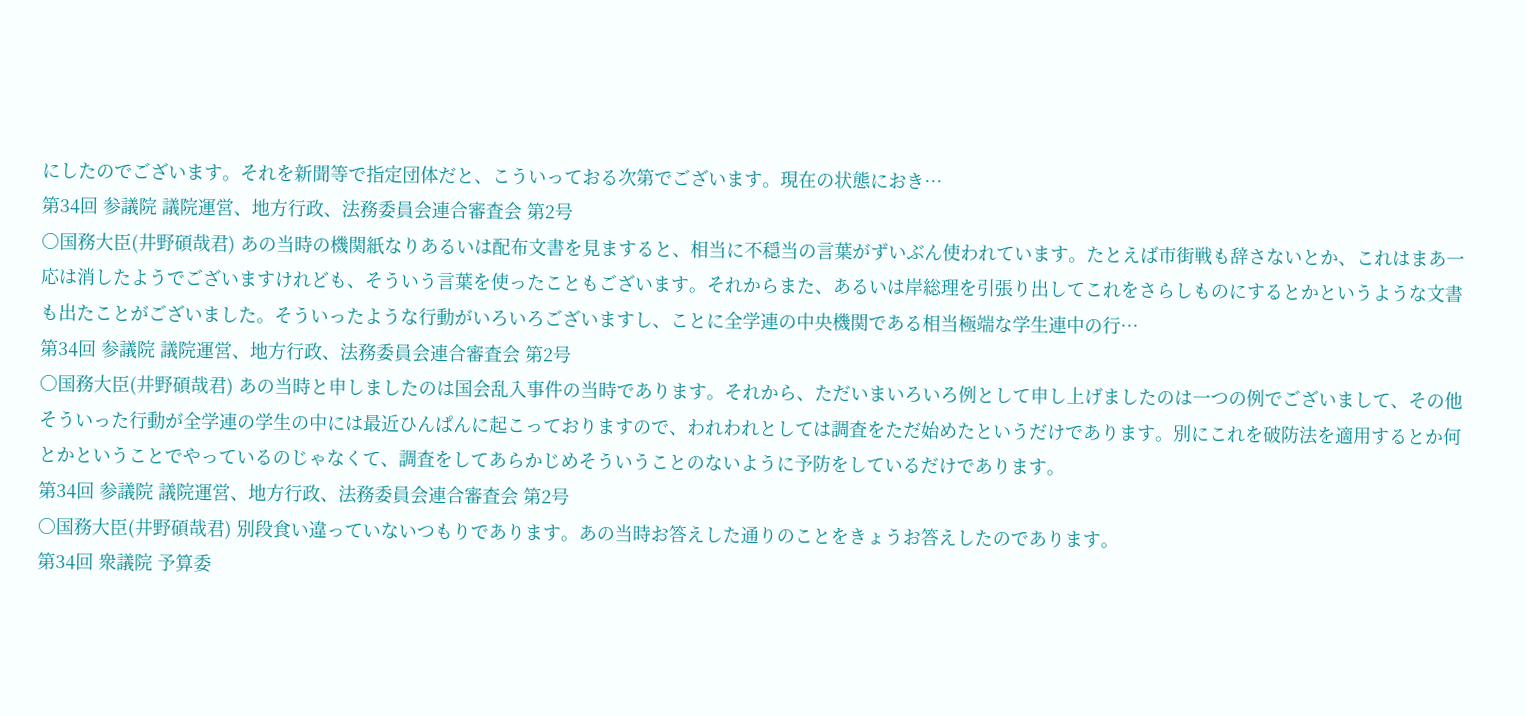にしたのでございます。それを新聞等で指定団体だと、こういっておる次第でございます。現在の状態におき…
第34回 参議院 議院運営、地方行政、法務委員会連合審査会 第2号
○国務大臣(井野碩哉君) あの当時の機関紙なりあるいは配布文書を見ますると、相当に不穏当の言葉がずいぶん使われています。たとえば市街戦も辞さないとか、これはまあ一応は消したようでございますけれども、そういう言葉を使ったこともございます。それからまた、あるいは岸総理を引張り出してこれをさらしものにするとかというような文書も出たことがございました。そういったような行動がいろいろございますし、ことに全学連の中央機関である相当極端な学生連中の行…
第34回 参議院 議院運営、地方行政、法務委員会連合審査会 第2号
○国務大臣(井野碩哉君) あの当時と申しましたのは国会乱入事件の当時であります。それから、ただいまいろいろ例として申し上げましたのは一つの例でございまして、その他そういった行動が全学連の学生の中には最近ひんぱんに起こっておりますので、われわれとしては調査をただ始めたというだけであります。別にこれを破防法を適用するとか何とかということでやっているのじゃなくて、調査をしてあらかじめそういうことのないように予防をしているだけであります。
第34回 参議院 議院運営、地方行政、法務委員会連合審査会 第2号
○国務大臣(井野碩哉君) 別段食い違っていないつもりであります。あの当時お答えした通りのことをきょうお答えしたのであります。
第34回 衆議院 予算委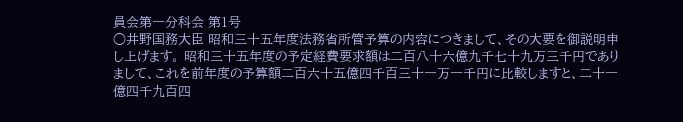員会第一分科会 第1号
○井野国務大臣 昭和三十五年度法務省所管予算の内容につきまして、その大要を御説明申し上げます。 昭和三十五年度の予定経費要求額は二百八十六億九千七十九万三千円でありまして、これを前年度の予算額二百六十五億四千百三十一万一千円に比較しますと、二十一億四千九百四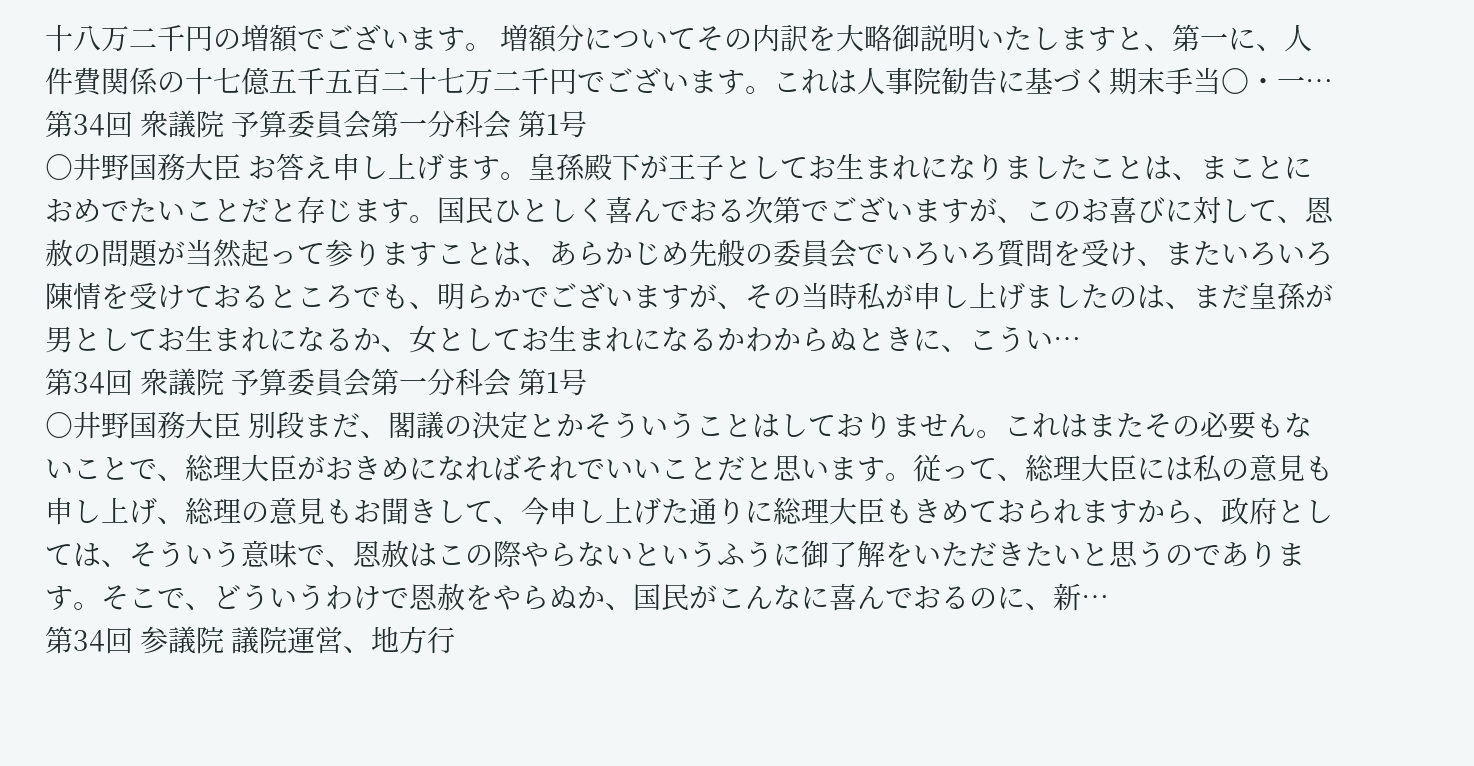十八万二千円の増額でございます。 増額分についてその内訳を大略御説明いたしますと、第一に、人件費関係の十七億五千五百二十七万二千円でございます。これは人事院勧告に基づく期末手当〇・一…
第34回 衆議院 予算委員会第一分科会 第1号
○井野国務大臣 お答え申し上げます。皇孫殿下が王子としてお生まれになりましたことは、まことにおめでたいことだと存じます。国民ひとしく喜んでおる次第でございますが、このお喜びに対して、恩赦の問題が当然起って参りますことは、あらかじめ先般の委員会でいろいろ質問を受け、またいろいろ陳情を受けておるところでも、明らかでございますが、その当時私が申し上げましたのは、まだ皇孫が男としてお生まれになるか、女としてお生まれになるかわからぬときに、こうい…
第34回 衆議院 予算委員会第一分科会 第1号
○井野国務大臣 別段まだ、閣議の決定とかそういうことはしておりません。これはまたその必要もないことで、総理大臣がおきめになればそれでいいことだと思います。従って、総理大臣には私の意見も申し上げ、総理の意見もお聞きして、今申し上げた通りに総理大臣もきめておられますから、政府としては、そういう意味で、恩赦はこの際やらないというふうに御了解をいただきたいと思うのであります。そこで、どういうわけで恩赦をやらぬか、国民がこんなに喜んでおるのに、新…
第34回 参議院 議院運営、地方行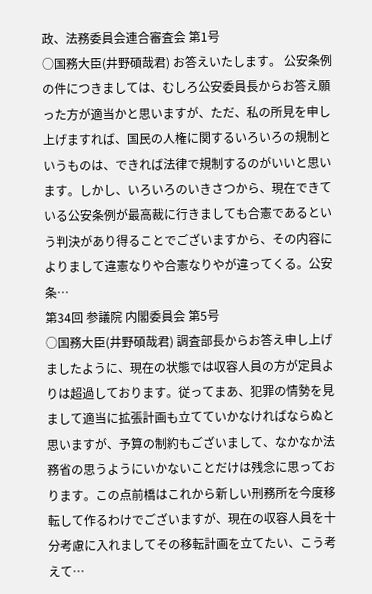政、法務委員会連合審査会 第1号
○国務大臣(井野碩哉君) お答えいたします。 公安条例の件につきましては、むしろ公安委員長からお答え願った方が適当かと思いますが、ただ、私の所見を申し上げますれば、国民の人権に関するいろいろの規制というものは、できれば法律で規制するのがいいと思います。しかし、いろいろのいきさつから、現在できている公安条例が最高裁に行きましても合憲であるという判決があり得ることでございますから、その内容によりまして違憲なりや合憲なりやが違ってくる。公安条…
第34回 参議院 内閣委員会 第5号
○国務大臣(井野碩哉君) 調査部長からお答え申し上げましたように、現在の状態では収容人員の方が定員よりは超過しております。従ってまあ、犯罪の情勢を見まして適当に拡張計画も立てていかなければならぬと思いますが、予算の制約もございまして、なかなか法務省の思うようにいかないことだけは残念に思っております。この点前橋はこれから新しい刑務所を今度移転して作るわけでございますが、現在の収容人員を十分考慮に入れましてその移転計画を立てたい、こう考えて…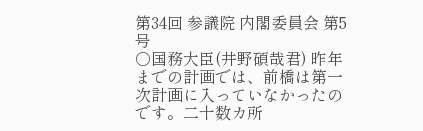第34回 参議院 内閣委員会 第5号
○国務大臣(井野碩哉君) 昨年までの計画では、前橋は第一次計画に入っていなかったのです。二十数カ所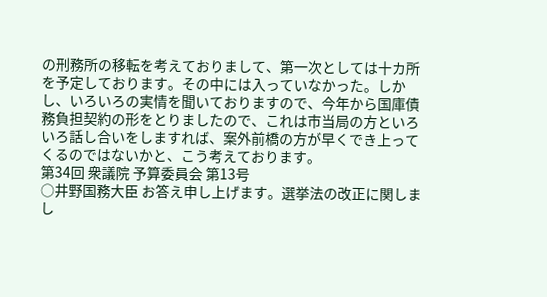の刑務所の移転を考えておりまして、第一次としては十カ所を予定しております。その中には入っていなかった。しかし、いろいろの実情を聞いておりますので、今年から国庫債務負担契約の形をとりましたので、これは市当局の方といろいろ話し合いをしますれば、案外前橋の方が早くでき上ってくるのではないかと、こう考えております。
第34回 衆議院 予算委員会 第13号
○井野国務大臣 お答え申し上げます。選挙法の改正に関しまし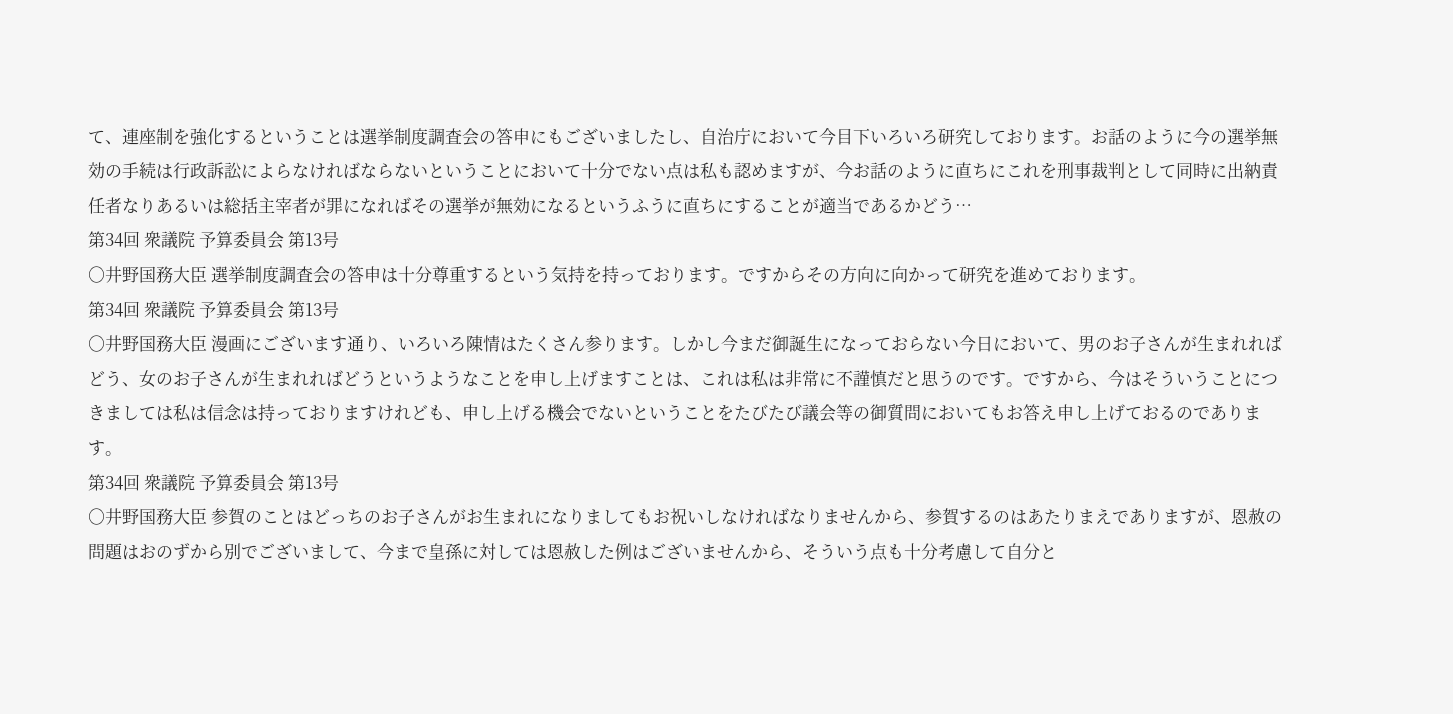て、連座制を強化するということは選挙制度調査会の答申にもございましたし、自治庁において今目下いろいろ研究しております。お話のように今の選挙無効の手続は行政訴訟によらなければならないということにおいて十分でない点は私も認めますが、今お話のように直ちにこれを刑事裁判として同時に出納責任者なりあるいは総括主宰者が罪になればその選挙が無効になるというふうに直ちにすることが適当であるかどう…
第34回 衆議院 予算委員会 第13号
○井野国務大臣 選挙制度調査会の答申は十分尊重するという気持を持っております。ですからその方向に向かって研究を進めております。
第34回 衆議院 予算委員会 第13号
○井野国務大臣 漫画にございます通り、いろいろ陳情はたくさん参ります。しかし今まだ御誕生になっておらない今日において、男のお子さんが生まれればどう、女のお子さんが生まれればどうというようなことを申し上げますことは、これは私は非常に不謹慎だと思うのです。ですから、今はそういうことにつきましては私は信念は持っておりますけれども、申し上げる機会でないということをたびたび議会等の御質問においてもお答え申し上げておるのであります。
第34回 衆議院 予算委員会 第13号
○井野国務大臣 参賀のことはどっちのお子さんがお生まれになりましてもお祝いしなければなりませんから、参賀するのはあたりまえでありますが、恩赦の問題はおのずから別でございまして、今まで皇孫に対しては恩赦した例はございませんから、そういう点も十分考慮して自分と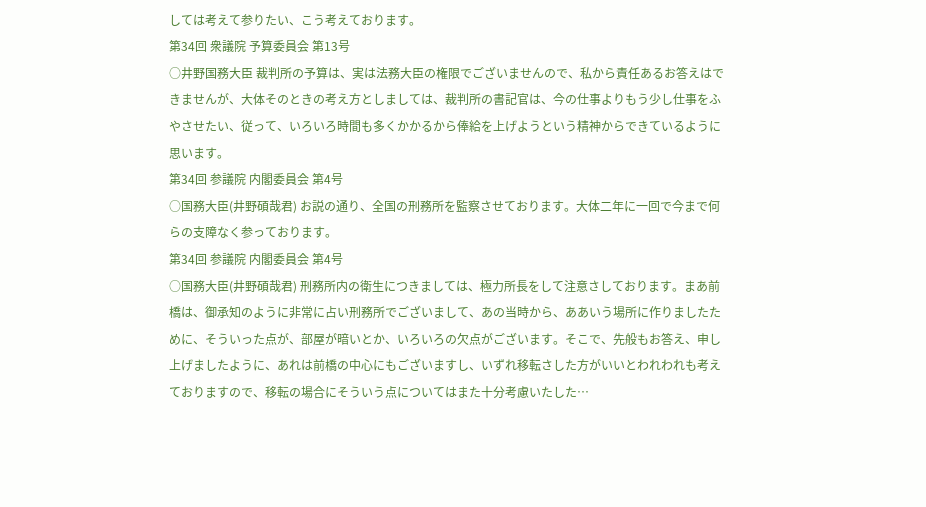しては考えて参りたい、こう考えております。
第34回 衆議院 予算委員会 第13号
○井野国務大臣 裁判所の予算は、実は法務大臣の権限でございませんので、私から責任あるお答えはできませんが、大体そのときの考え方としましては、裁判所の書記官は、今の仕事よりもう少し仕事をふやさせたい、従って、いろいろ時間も多くかかるから俸給を上げようという精神からできているように思います。
第34回 参議院 内閣委員会 第4号
○国務大臣(井野碩哉君) お説の通り、全国の刑務所を監察させております。大体二年に一回で今まで何らの支障なく参っております。
第34回 参議院 内閣委員会 第4号
○国務大臣(井野碩哉君) 刑務所内の衛生につきましては、極力所長をして注意さしております。まあ前橋は、御承知のように非常に占い刑務所でございまして、あの当時から、ああいう場所に作りましたために、そういった点が、部屋が暗いとか、いろいろの欠点がございます。そこで、先般もお答え、申し上げましたように、あれは前橋の中心にもございますし、いずれ移転さした方がいいとわれわれも考えておりますので、移転の場合にそういう点についてはまた十分考慮いたした…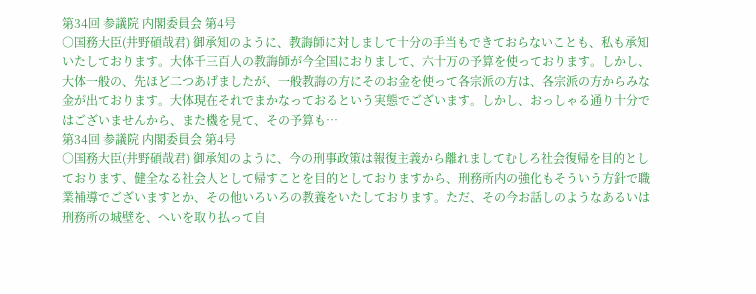第34回 参議院 内閣委員会 第4号
○国務大臣(井野碩哉君) 御承知のように、教誨師に対しまして十分の手当もできておらないことも、私も承知いたしております。大体千三百人の教誨師が今全国におりまして、六十万の予算を使っております。しかし、大体一般の、先ほど二つあげましたが、一般教誨の方にそのお金を使って各宗派の方は、各宗派の方からみな金が出ております。大体現在それでまかなっておるという実態でございます。しかし、おっしゃる通り十分ではございませんから、また機を見て、その予算も…
第34回 参議院 内閣委員会 第4号
○国務大臣(井野碩哉君) 御承知のように、今の刑事政策は報復主義から離れましてむしろ社会復帰を目的としております、健全なる社会人として帰すことを目的としておりますから、刑務所内の強化もそういう方針で職業補導でございますとか、その他いろいろの教養をいたしております。ただ、その今お話しのようなあるいは刑務所の城壁を、へいを取り払って自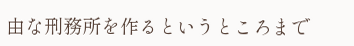由な刑務所を作るというところまで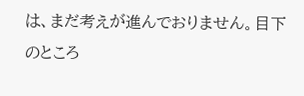は、まだ考えが進んでおりません。目下のところ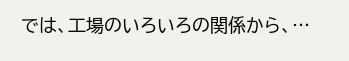では、工場のいろいろの関係から、…